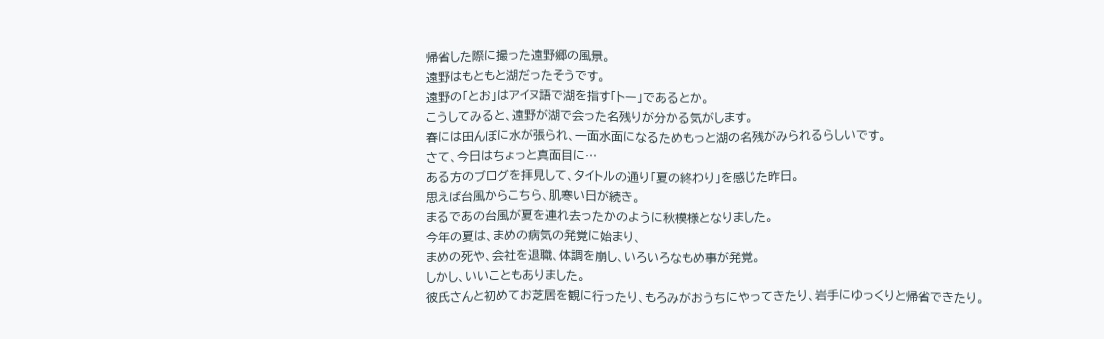帰省した際に撮った遠野郷の風景。
遠野はもともと湖だったそうです。
遠野の「とお」はアイヌ語で湖を指す「トー」であるとか。
こうしてみると、遠野が湖で会った名残りが分かる気がします。
春には田んぼに水が張られ、一面水面になるためもっと湖の名残がみられるらしいです。
さて、今日はちょっと真面目に…
ある方のブログを拝見して、タイトルの通り「夏の終わり」を感じた昨日。
思えば台風からこちら、肌寒い日が続き。
まるであの台風が夏を連れ去ったかのように秋模様となりました。
今年の夏は、まめの病気の発覚に始まり、
まめの死や、会社を退職、体調を崩し、いろいろなもめ事が発覚。
しかし、いいこともありました。
彼氏さんと初めてお芝居を観に行ったり、もろみがおうちにやってきたり、岩手にゆっくりと帰省できたり。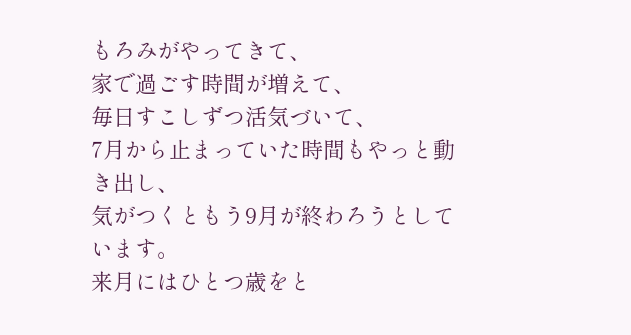もろみがやってきて、
家で過ごす時間が増えて、
毎日すこしずつ活気づいて、
7月から止まっていた時間もやっと動き出し、
気がつくともう9月が終わろうとしています。
来月にはひとつ歳をと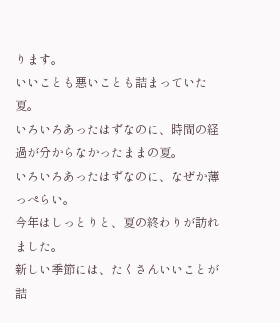ります。
いいことも悪いことも詰まっていた夏。
いろいろあったはずなのに、時間の経過が分からなかったままの夏。
いろいろあったはずなのに、なぜか薄っぺらい。
今年はしっとりと、夏の終わりが訪れました。
新しい季節には、たくさんいいことが詰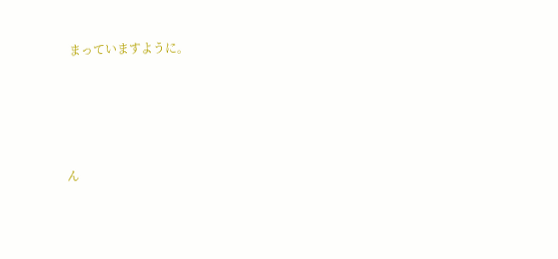まっていますように。








ん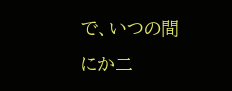で、いつの間にか二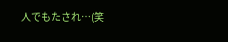人でもたされ…(笑